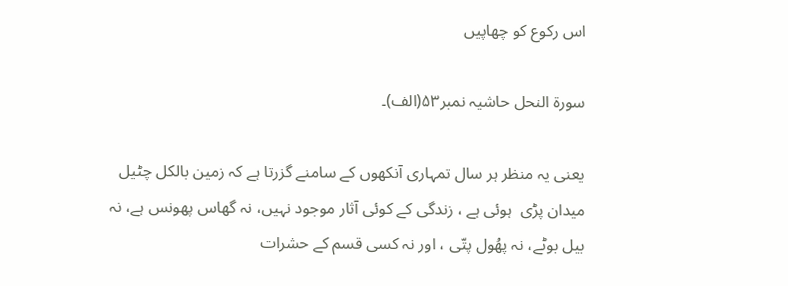اس رکوع کو چھاپیں

سورة النحل حاشیہ نمبر۵۳(الف)۔

یعنی یہ منظر ہر سال تمہاری آنکھوں کے سامنے گزرتا ہے کہ زمین بالکل چٹیل  میدان پڑی  ہوئی ہے ، زندگی کے کوئی آثار موجود نہیں، نہ گھاس پھونس ہے، نہ بیل بوٹے، نہ پھُول پتّی ، اور نہ کسی قسم کے حشرات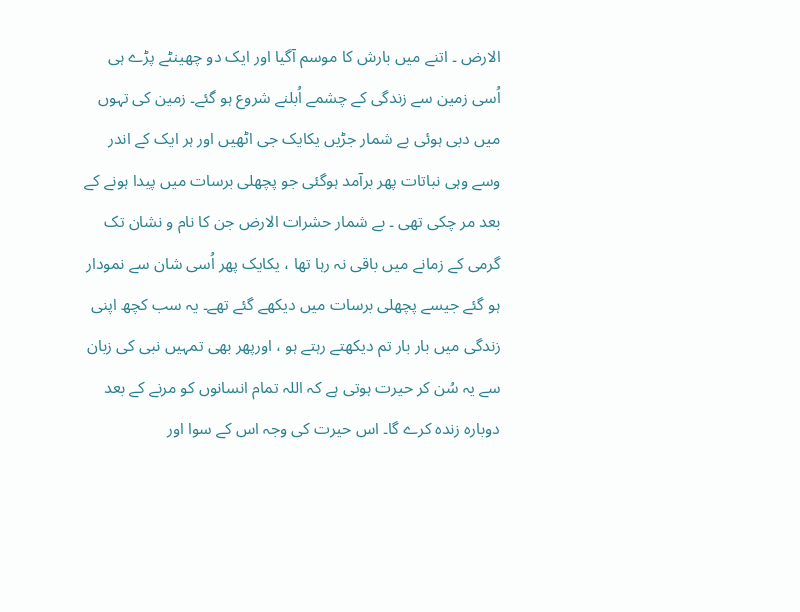الارض ۔ اتنے میں بارش کا موسم آگیا اور ایک دو چھینٹے پڑے ہی اُسی زمین سے زندگی کے چشمے اُبلنے شروع ہو گئے۔ زمین کی تہوں میں دبی ہوئی بے شمار جڑیں یکایک جی اٹھیں اور ہر ایک کے اندر وسے وہی نباتات پھر برآمد ہوگئی جو پچھلی برسات میں پیدا ہونے کے بعد مر چکی تھی ۔ بے شمار حشرات الارض جن کا نام و نشان تک گرمی کے زمانے میں باقی نہ رہا تھا ، یکایک پھر اُسی شان سے نمودار ہو گئے جیسے پچھلی برسات میں دیکھے گئے تھے۔ یہ سب کچھ اپنی زندگی میں بار بار تم دیکھتے رہتے ہو ، اورپھر بھی تمہیں نبی کی زبان سے یہ سُن کر حیرت ہوتی ہے کہ اللہ تمام انسانوں کو مرنے کے بعد   دوبارہ زندہ کرے گا۔ اس حیرت کی وجہ اس کے سوا اور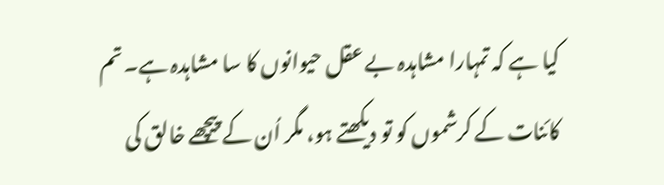کیا ہے کہ تمہارا مشاہدہ بے عقل حیوانوں کا سا مشاہدہ ہے۔ تم کائنات کے کرشموں کو تو دیکھتے ہو، مگر اُن کے پیچھے خالق کی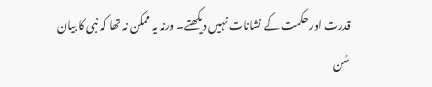قدرت اور حکمت کے نشانات نہیں دیکھتے۔ ورنہ یہ ممکن نہ تھا کہ نبی کا بیان سُن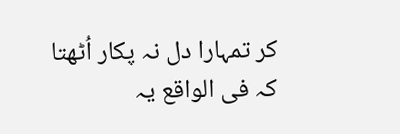کر تمہارا دل نہ پکار اُٹھتا کہ فی الواقع یہ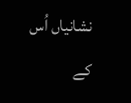نشانیاں اُس کے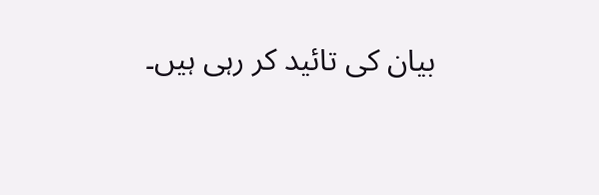بیان کی تائید کر رہی ہیں۔